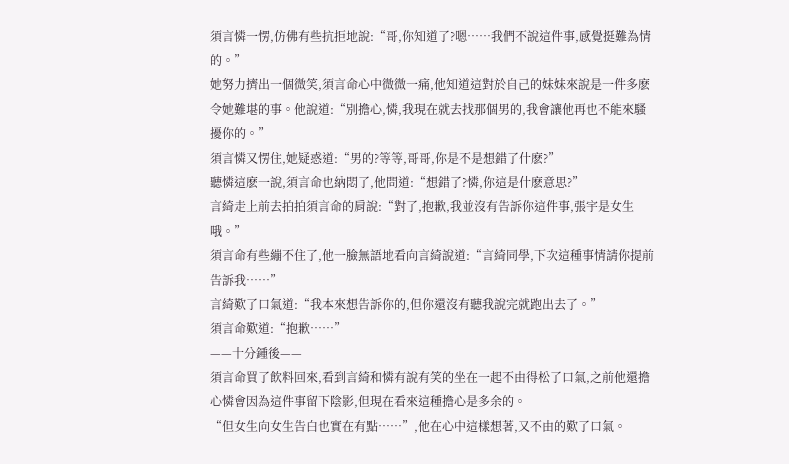須言憐一愣,仿佛有些抗拒地說:“哥,你知道了?嗯……我們不說這件事,感覺挺難為情的。”
她努力擠出一個微笑,須言命心中微微一痛,他知道這對於自己的妹妹來說是一件多麽令她難堪的事。他說道:“別擔心,憐,我現在就去找那個男的,我會讓他再也不能來騷擾你的。”
須言憐又愣住,她疑惑道:“男的?等等,哥哥,你是不是想錯了什麽?”
聽憐這麽一說,須言命也納悶了,他問道:“想錯了?憐,你這是什麽意思?”
言綺走上前去拍拍須言命的肩說:“對了,抱歉,我並沒有告訴你這件事,張宇是女生哦。”
須言命有些繃不住了,他一臉無語地看向言綺說道:“言綺同學,下次這種事情請你提前告訴我……”
言綺歎了口氣道:“我本來想告訴你的,但你還沒有聽我說完就跑出去了。”
須言命歎道:“抱歉……”
——十分鍾後——
須言命買了飲料回來,看到言綺和憐有說有笑的坐在一起不由得松了口氣,之前他還擔心憐會因為這件事留下陰影,但現在看來這種擔心是多余的。
“但女生向女生告白也實在有點……”,他在心中這樣想著,又不由的歎了口氣。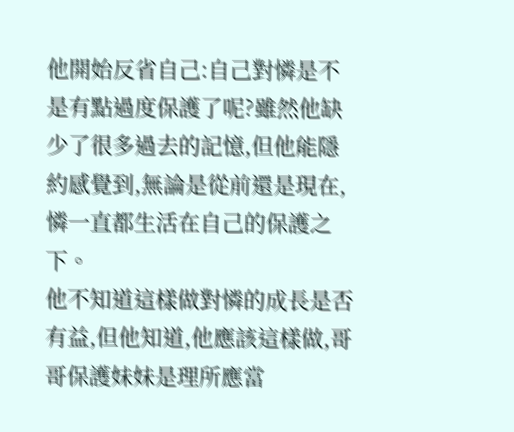他開始反省自己:自己對憐是不是有點過度保護了呢?雖然他缺少了很多過去的記憶,但他能隱約感覺到,無論是從前還是現在,憐一直都生活在自己的保護之下。
他不知道這樣做對憐的成長是否有益,但他知道,他應該這樣做,哥哥保護妹妹是理所應當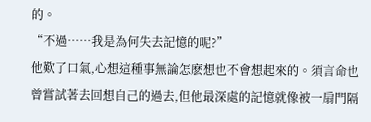的。
“不過……我是為何失去記憶的呢?”
他歎了口氣,心想這種事無論怎麽想也不會想起來的。須言命也曾嘗試著去回想自己的過去,但他最深處的記憶就像被一扇門隔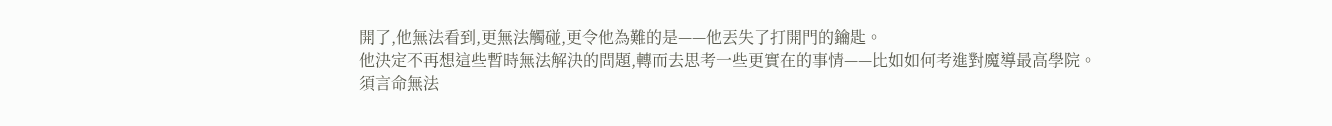開了,他無法看到,更無法觸碰,更令他為難的是——他丟失了打開門的鑰匙。
他決定不再想這些暫時無法解決的問題,轉而去思考一些更實在的事情——比如如何考進對魔導最高學院。
須言命無法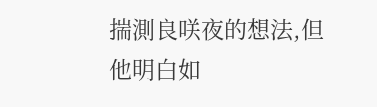揣測良咲夜的想法,但他明白如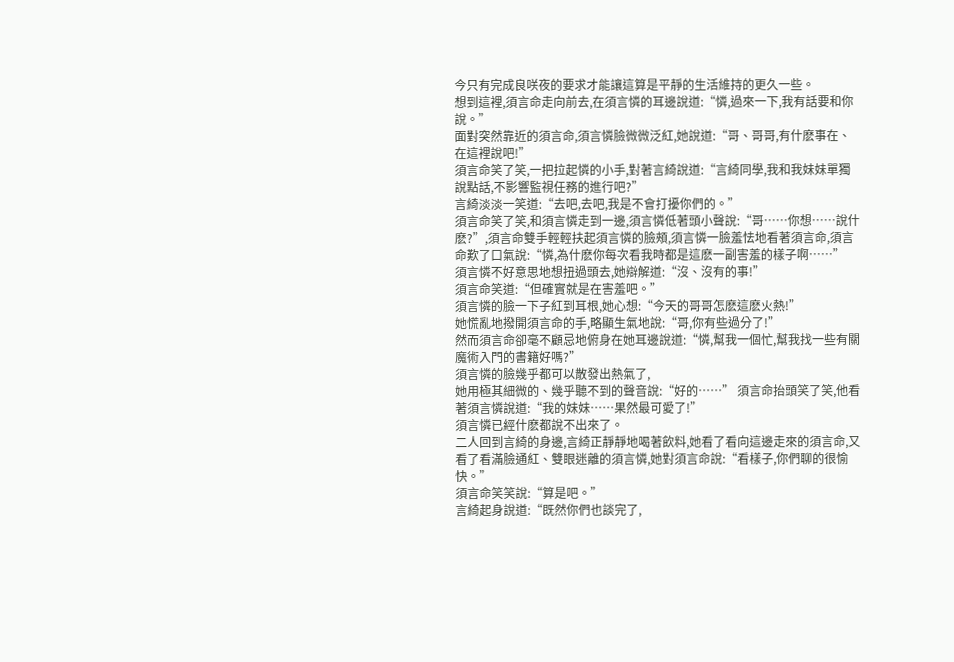今只有完成良咲夜的要求才能讓這算是平靜的生活維持的更久一些。
想到這裡,須言命走向前去,在須言憐的耳邊說道:“憐,過來一下,我有話要和你說。”
面對突然靠近的須言命,須言憐臉微微泛紅,她說道:“哥、哥哥,有什麽事在、在這裡說吧!”
須言命笑了笑,一把拉起憐的小手,對著言綺說道:“言綺同學,我和我妹妹單獨說點話,不影響監視任務的進行吧?”
言綺淡淡一笑道:“去吧,去吧,我是不會打擾你們的。”
須言命笑了笑,和須言憐走到一邊,須言憐低著頭小聲說:“哥……你想……說什麽?”,須言命雙手輕輕扶起須言憐的臉頰,須言憐一臉羞怯地看著須言命,須言命歎了口氣說:“憐,為什麽你每次看我時都是這麽一副害羞的樣子啊……”
須言憐不好意思地想扭過頭去,她辯解道:“沒、沒有的事!”
須言命笑道:“但確實就是在害羞吧。”
須言憐的臉一下子紅到耳根,她心想:“今天的哥哥怎麽這麽火熱!”
她慌亂地撥開須言命的手,略顯生氣地說:“哥,你有些過分了!”
然而須言命卻毫不顧忌地俯身在她耳邊說道:“憐,幫我一個忙,幫我找一些有關魔術入門的書籍好嗎?”
須言憐的臉幾乎都可以散發出熱氣了,
她用極其細微的、幾乎聽不到的聲音說:“好的……” 須言命抬頭笑了笑,他看著須言憐說道:“我的妹妹……果然最可愛了!”
須言憐已經什麽都說不出來了。
二人回到言綺的身邊,言綺正靜靜地喝著飲料,她看了看向這邊走來的須言命,又看了看滿臉通紅、雙眼迷離的須言憐,她對須言命說:“看樣子,你們聊的很愉快。”
須言命笑笑說:“算是吧。”
言綺起身說道:“既然你們也談完了,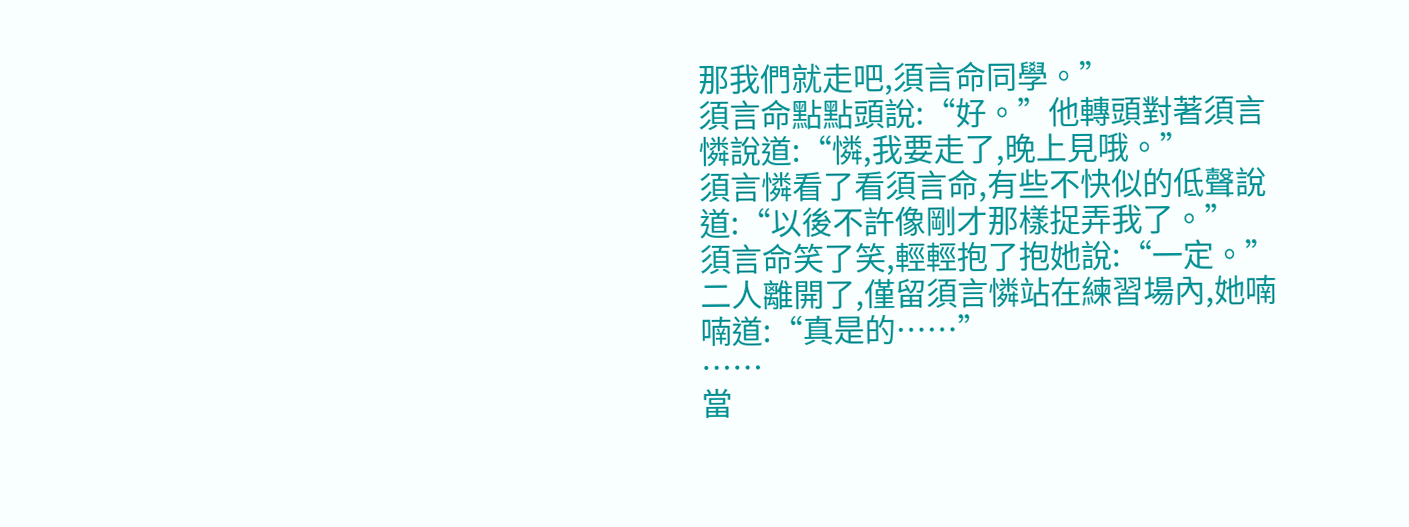那我們就走吧,須言命同學。”
須言命點點頭說:“好。”他轉頭對著須言憐說道:“憐,我要走了,晚上見哦。”
須言憐看了看須言命,有些不快似的低聲說道:“以後不許像剛才那樣捉弄我了。”
須言命笑了笑,輕輕抱了抱她說:“一定。”
二人離開了,僅留須言憐站在練習場內,她喃喃道:“真是的……”
……
當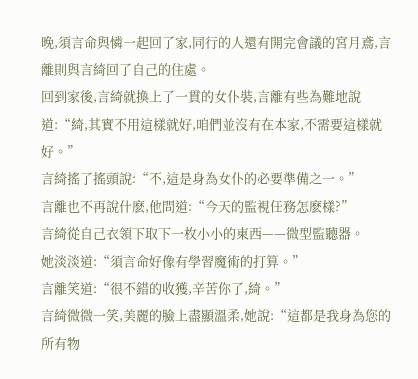晚,須言命與憐一起回了家,同行的人還有開完會議的宮月鳶,言離則與言綺回了自己的住處。
回到家後,言綺就換上了一貫的女仆裝,言離有些為難地說道:“綺,其實不用這樣就好,咱們並沒有在本家,不需要這樣就好。”
言綺搖了搖頭說:“不,這是身為女仆的必要準備之一。”
言離也不再說什麽,他問道:“今天的監視任務怎麽樣?”
言綺從自己衣領下取下一枚小小的東西——微型監聽器。
她淡淡道:“須言命好像有學習魔術的打算。”
言離笑道:“很不錯的收獲,辛苦你了,綺。”
言綺微微一笑,美麗的臉上盡顯溫柔,她說:“這都是我身為您的所有物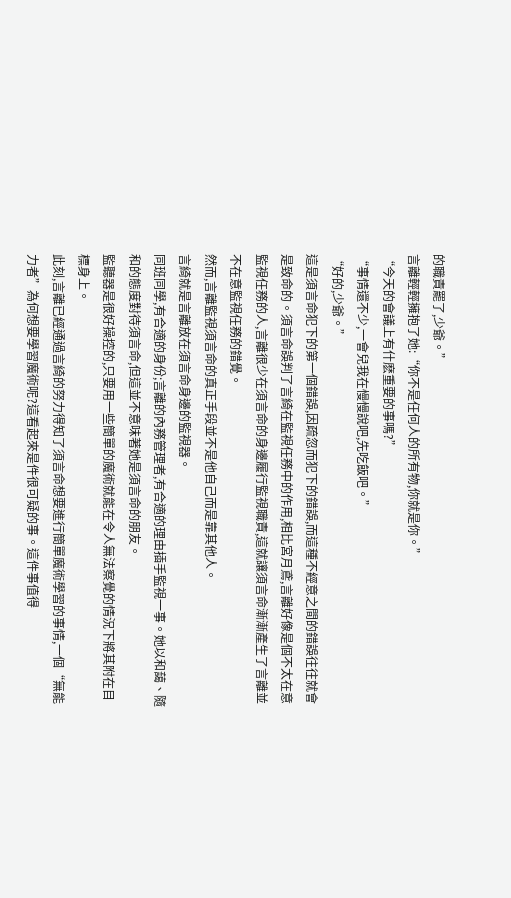的職責罷了,少爺。”
言離輕輕擁抱了她:“你不是任何人的所有物,你就是你。”
“今天的會議上有什麽重要的事嗎?”
“事情還不少,一會兒我在慢慢說吧,先吃飯吧。”
“好的,少爺。”
這是須言命犯下的第一個錯誤,因疏忽而犯下的錯誤,而這種不經意之間的錯誤往往就會是致命的。須言命誤判了言綺在監視任務中的作用,相比宮月鳶,言離好像是個不太在意監視任務的人,言離很少在須言命的身邊履行監視職責,這就讓須言命漸漸產生了言離並不在意監視任務的錯覺。
然而,言離監視須言命的真正手段並不是他自己而是靠其他人。
言綺就是言離放在須言命身邊的監視器。
同班同學,有合適的身份;言離的內務管理者,有合適的理由插手監視一事。她以和藹、隨和的態度對待須言命,但這並不意味著她是須言命的朋友。
監聽器是很好操控的,只要用一些簡單的魔術就能在令人無法察覺的情況下將其附在目標身上。
此刻,言離已經通過言綺的努力得知了須言命想要進行簡單魔術學習的事情,一個“無能力者”為何想要學習魔術呢?這看起來是件很可疑的事。這件事值得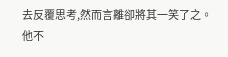去反覆思考,然而言離卻將其一笑了之。
他不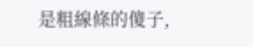是粗線條的傻子,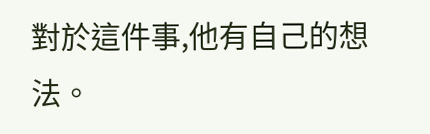對於這件事,他有自己的想法。